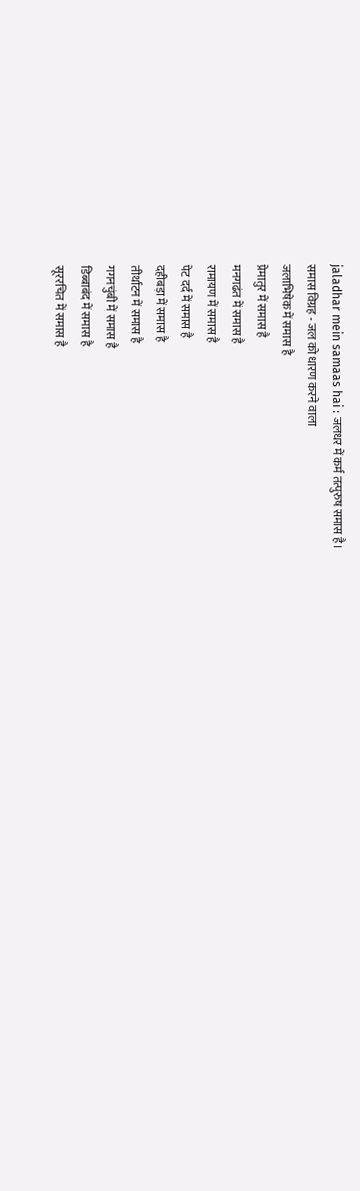jaladhar mein samaas hai : जलधर में कर्म तत्पुरुष समास है।
समास विग्रह - जल को धारण करने वाला
जलाभिषेक में समास है
प्रेमातुर में समास है
मनगढंत में समास है
रामायण में समास है
पेट दर्द में समास है
दहीबड़ा में समास है
तीर्थाटन में समास है
गगनचुंबी में समास है
डिब्बाबंद में समास है
सूररचित में समास है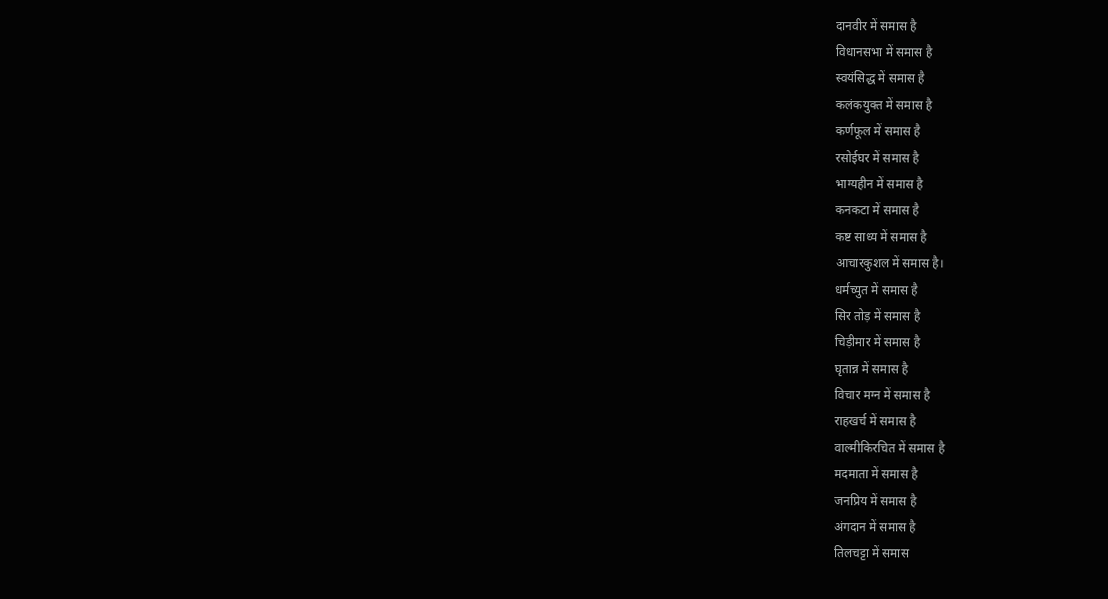दानवीर में समास है
विधानसभा में समास है
स्वयंसिद्ध में समास है
कलंकयुक्त में समास है
कर्णफूल में समास है
रसोईघर में समास है
भाग्यहीन में समास है
कनकटा में समास है
कष्ट साध्य में समास है
आचारकुशल में समास है।
धर्मच्युत में समास है
सिर तोड़ में समास है
चिड़ीमार में समास है
घृतान्न में समास है
विचार मग्न में समास है
राहखर्च में समास है
वाल्मीकिरचित में समास है
मदमाता में समास है
जनप्रिय में समास है
अंगदान में समास है
तिलचट्टा में समास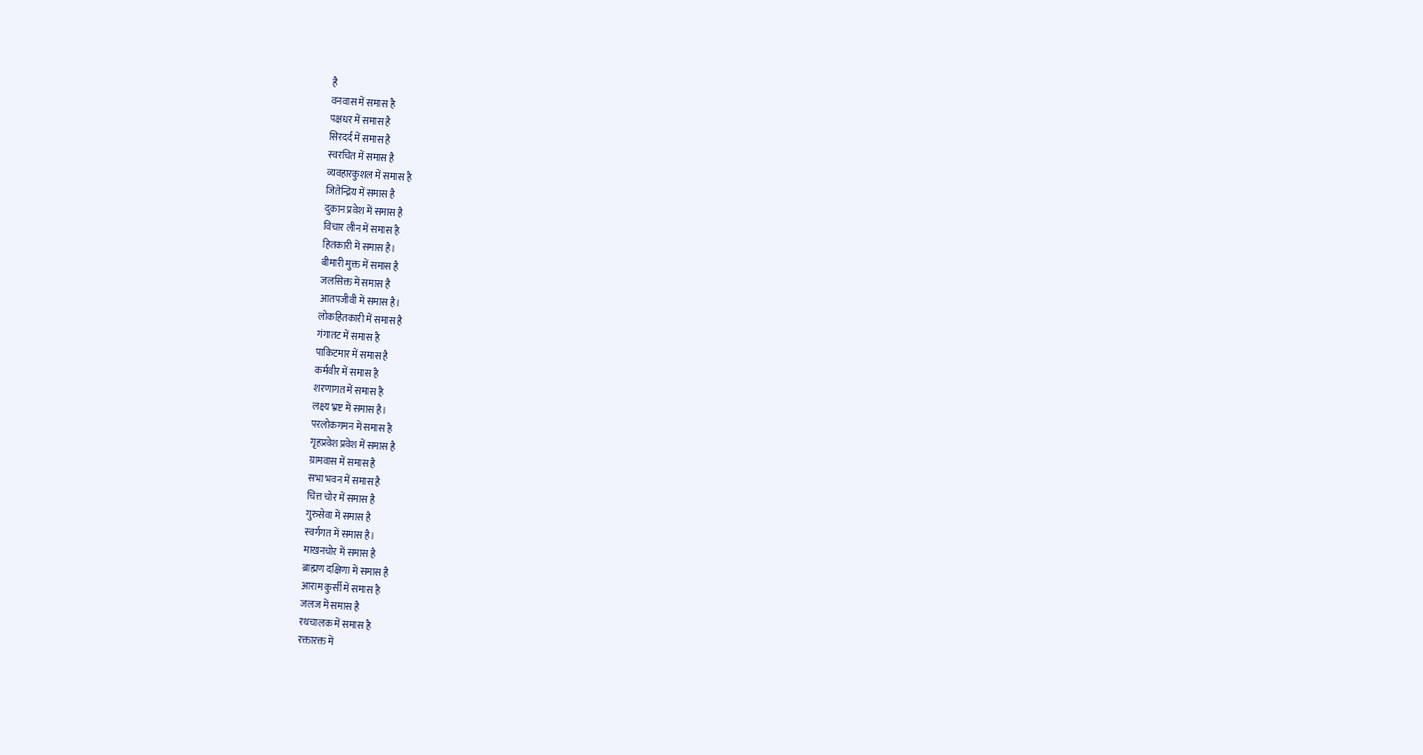है
वनवास में समास है
पक्षधर में समास है
सिरदर्द में समास है
स्वरचित में समास है
व्यवहारकुशल में समास है
जितेन्द्रिय में समास है
दुकान प्रवेश में समास है
विचार लीन में समास है
हितकारी में समास है।
बीमारी मुक्त में समास है
जलसिक्त में समास है
आतपजीवी में समास है।
लोकहितकारी में समास है
गंगातट में समास है
पाकिटमार में समास है
कर्मवीर में समास है
शरणागत में समास है
लक्ष्य भ्रष्ट में समास है।
परलोकगमन में समास है
गृहप्रवेश प्रवेश में समास है
ग्रामवास में समास है
सभा भवन में समास है
चित्त चोर में समास है
गुरुसेवा में समास है
स्वर्गगत में समास है।
माखनचोर में समास है
ब्राह्मण दक्षिणा में समास है
आराम कुर्सी में समास है
जलज में समास है
रथचालक में समास है
रक्तारक्त में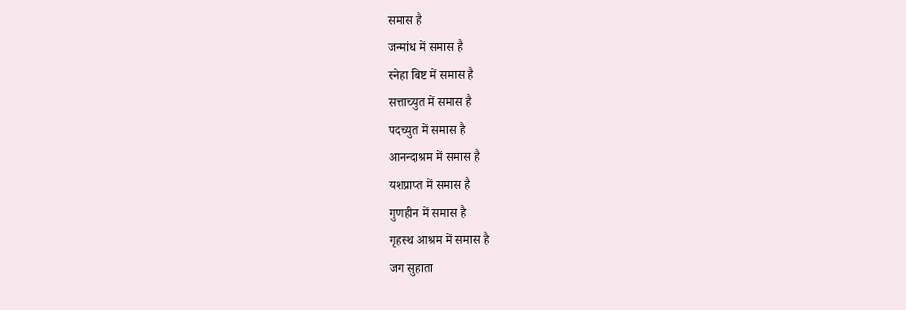समास है
जन्मांध में समास है
स्नेहा बिष्ट में समास है
सत्ताच्युत में समास है
पदच्युत में समास है
आनन्दाश्रम में समास है
यशप्राप्त में समास है
गुणहीन में समास है
गृहस्थ आश्रम में समास है
जग सुहाता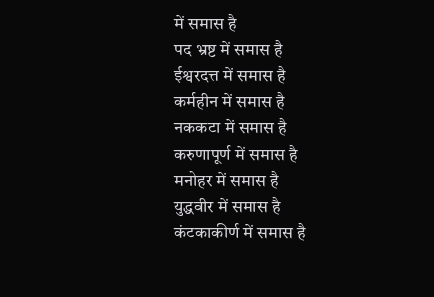में समास है
पद भ्रष्ट में समास है
ईश्वरदत्त में समास है
कर्महीन में समास है
नककटा में समास है
करुणापूर्ण में समास है
मनोहर में समास है
युद्धवीर में समास है
कंटकाकीर्ण में समास है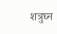शत्रुघ्न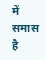में समास है